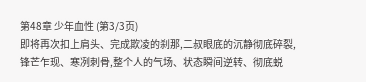第48章 少年血性 (第3/3页)
即将再次扣上肩头、完成欺凌的刹那,二叔眼底的沉静彻底碎裂,锋芒乍现、寒冽刺骨,整个人的气场、状态瞬间逆转、彻底蜕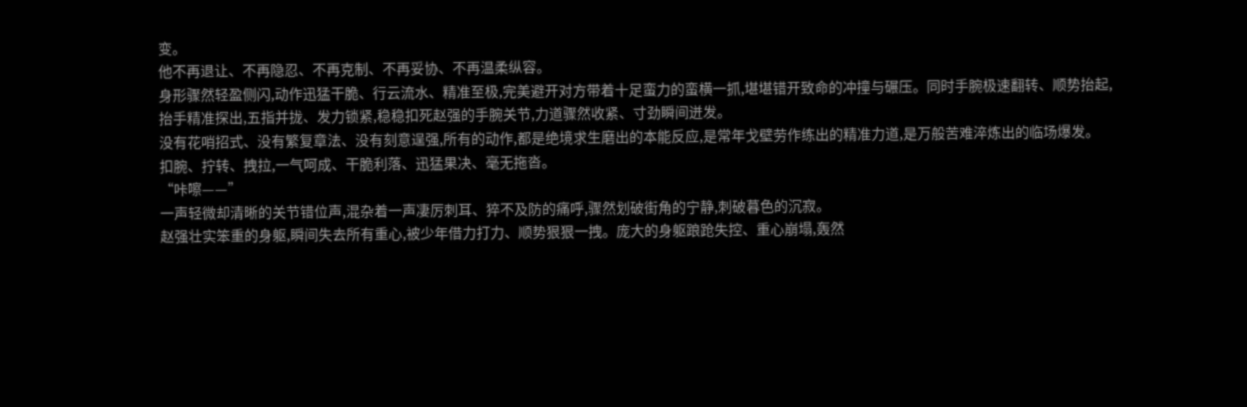变。
他不再退让、不再隐忍、不再克制、不再妥协、不再温柔纵容。
身形骤然轻盈侧闪,动作迅猛干脆、行云流水、精准至极,完美避开对方带着十足蛮力的蛮横一抓,堪堪错开致命的冲撞与碾压。同时手腕极速翻转、顺势抬起,抬手精准探出,五指并拢、发力锁紧,稳稳扣死赵强的手腕关节,力道骤然收紧、寸劲瞬间迸发。
没有花哨招式、没有繁复章法、没有刻意逞强,所有的动作,都是绝境求生磨出的本能反应,是常年戈壁劳作练出的精准力道,是万般苦难淬炼出的临场爆发。
扣腕、拧转、拽拉,一气呵成、干脆利落、迅猛果决、毫无拖沓。
“咔嚓——”
一声轻微却清晰的关节错位声,混杂着一声凄厉刺耳、猝不及防的痛呼,骤然划破街角的宁静,刺破暮色的沉寂。
赵强壮实笨重的身躯,瞬间失去所有重心,被少年借力打力、顺势狠狠一拽。庞大的身躯踉跄失控、重心崩塌,轰然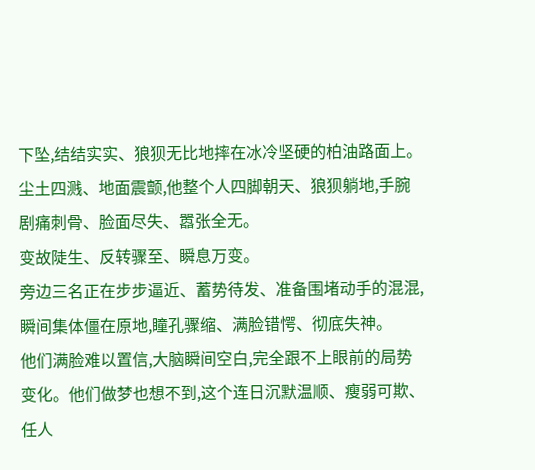下坠,结结实实、狼狈无比地摔在冰冷坚硬的柏油路面上。
尘土四溅、地面震颤,他整个人四脚朝天、狼狈躺地,手腕剧痛刺骨、脸面尽失、嚣张全无。
变故陡生、反转骤至、瞬息万变。
旁边三名正在步步逼近、蓄势待发、准备围堵动手的混混,瞬间集体僵在原地,瞳孔骤缩、满脸错愕、彻底失神。
他们满脸难以置信,大脑瞬间空白,完全跟不上眼前的局势变化。他们做梦也想不到,这个连日沉默温顺、瘦弱可欺、任人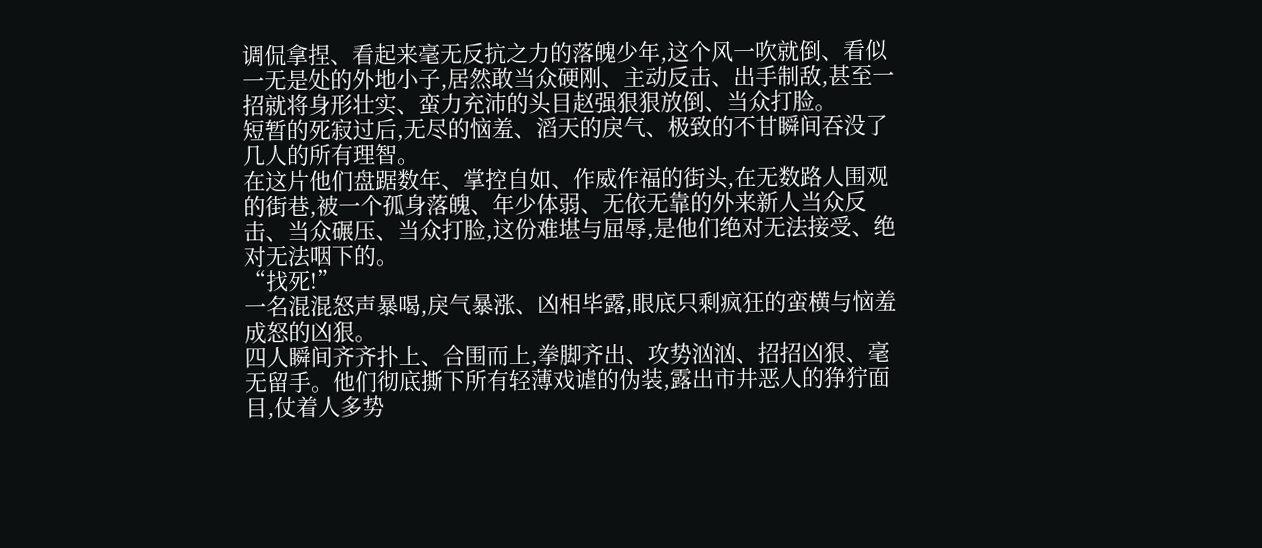调侃拿捏、看起来毫无反抗之力的落魄少年,这个风一吹就倒、看似一无是处的外地小子,居然敢当众硬刚、主动反击、出手制敌,甚至一招就将身形壮实、蛮力充沛的头目赵强狠狠放倒、当众打脸。
短暂的死寂过后,无尽的恼羞、滔天的戾气、极致的不甘瞬间吞没了几人的所有理智。
在这片他们盘踞数年、掌控自如、作威作福的街头,在无数路人围观的街巷,被一个孤身落魄、年少体弱、无依无靠的外来新人当众反击、当众碾压、当众打脸,这份难堪与屈辱,是他们绝对无法接受、绝对无法咽下的。
“找死!”
一名混混怒声暴喝,戾气暴涨、凶相毕露,眼底只剩疯狂的蛮横与恼羞成怒的凶狠。
四人瞬间齐齐扑上、合围而上,拳脚齐出、攻势汹汹、招招凶狠、毫无留手。他们彻底撕下所有轻薄戏谑的伪装,露出市井恶人的狰狞面目,仗着人多势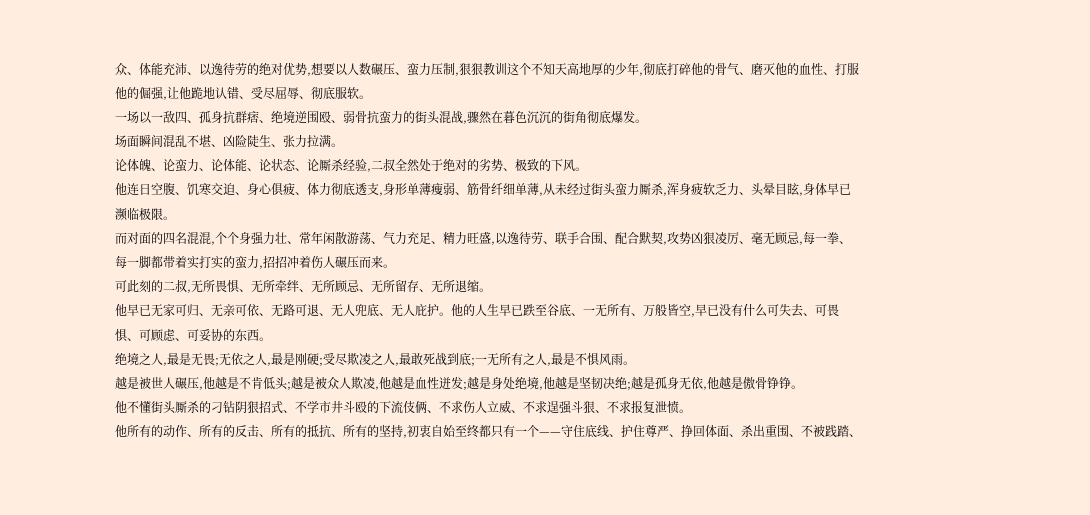众、体能充沛、以逸待劳的绝对优势,想要以人数碾压、蛮力压制,狠狠教训这个不知天高地厚的少年,彻底打碎他的骨气、磨灭他的血性、打服他的倔强,让他跪地认错、受尽屈辱、彻底服软。
一场以一敌四、孤身抗群痞、绝境逆围殴、弱骨抗蛮力的街头混战,骤然在暮色沉沉的街角彻底爆发。
场面瞬间混乱不堪、凶险陡生、张力拉满。
论体魄、论蛮力、论体能、论状态、论厮杀经验,二叔全然处于绝对的劣势、极致的下风。
他连日空腹、饥寒交迫、身心俱疲、体力彻底透支,身形单薄瘦弱、筋骨纤细单薄,从未经过街头蛮力厮杀,浑身疲软乏力、头晕目眩,身体早已濒临极限。
而对面的四名混混,个个身强力壮、常年闲散游荡、气力充足、精力旺盛,以逸待劳、联手合围、配合默契,攻势凶狠凌厉、毫无顾忌,每一拳、每一脚都带着实打实的蛮力,招招冲着伤人碾压而来。
可此刻的二叔,无所畏惧、无所牵绊、无所顾忌、无所留存、无所退缩。
他早已无家可归、无亲可依、无路可退、无人兜底、无人庇护。他的人生早已跌至谷底、一无所有、万般皆空,早已没有什么可失去、可畏惧、可顾虑、可妥协的东西。
绝境之人,最是无畏;无依之人,最是刚硬;受尽欺凌之人,最敢死战到底;一无所有之人,最是不惧风雨。
越是被世人碾压,他越是不肯低头;越是被众人欺凌,他越是血性迸发;越是身处绝境,他越是坚韧决绝;越是孤身无依,他越是傲骨铮铮。
他不懂街头厮杀的刁钻阴狠招式、不学市井斗殴的下流伎俩、不求伤人立威、不求逞强斗狠、不求报复泄愤。
他所有的动作、所有的反击、所有的抵抗、所有的坚持,初衷自始至终都只有一个——守住底线、护住尊严、挣回体面、杀出重围、不被践踏、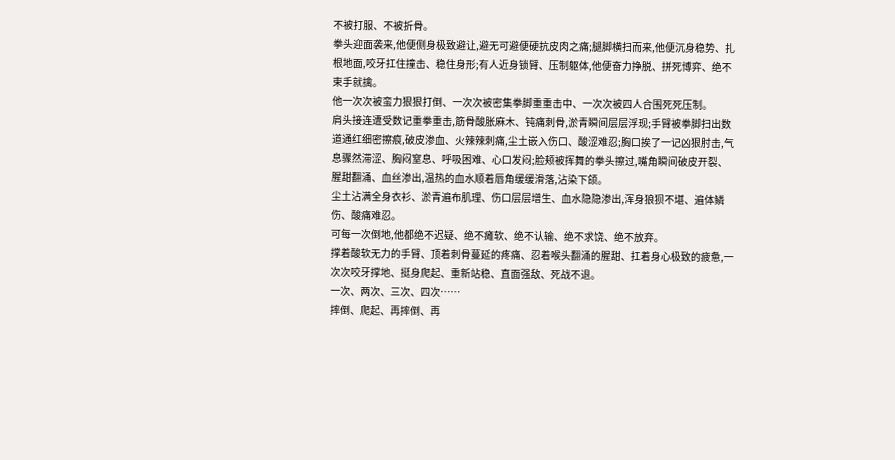不被打服、不被折骨。
拳头迎面袭来,他便侧身极致避让,避无可避便硬抗皮肉之痛;腿脚横扫而来,他便沉身稳势、扎根地面,咬牙扛住撞击、稳住身形;有人近身锁臂、压制躯体,他便奋力挣脱、拼死博弈、绝不束手就擒。
他一次次被蛮力狠狠打倒、一次次被密集拳脚重重击中、一次次被四人合围死死压制。
肩头接连遭受数记重拳重击,筋骨酸胀麻木、钝痛刺骨,淤青瞬间层层浮现;手臂被拳脚扫出数道通红细密擦痕,破皮渗血、火辣辣刺痛,尘土嵌入伤口、酸涩难忍;胸口挨了一记凶狠肘击,气息骤然滞涩、胸闷窒息、呼吸困难、心口发闷;脸颊被挥舞的拳头擦过,嘴角瞬间破皮开裂、腥甜翻涌、血丝渗出,温热的血水顺着唇角缓缓滑落,沾染下颌。
尘土沾满全身衣衫、淤青遍布肌理、伤口层层增生、血水隐隐渗出,浑身狼狈不堪、遍体鳞伤、酸痛难忍。
可每一次倒地,他都绝不迟疑、绝不瘫软、绝不认输、绝不求饶、绝不放弃。
撑着酸软无力的手臂、顶着刺骨蔓延的疼痛、忍着喉头翻涌的腥甜、扛着身心极致的疲惫,一次次咬牙撑地、挺身爬起、重新站稳、直面强敌、死战不退。
一次、两次、三次、四次……
摔倒、爬起、再摔倒、再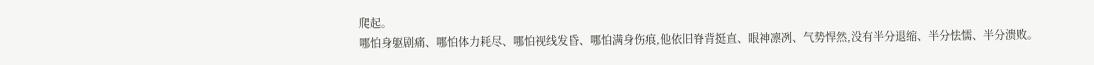爬起。
哪怕身躯剧痛、哪怕体力耗尽、哪怕视线发昏、哪怕满身伤痕,他依旧脊背挺直、眼神凛冽、气势悍然,没有半分退缩、半分怯懦、半分溃败。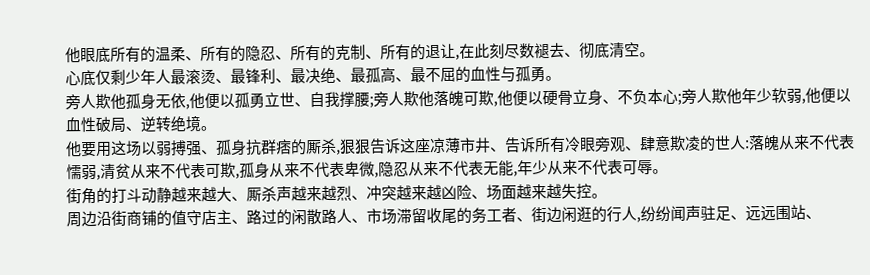他眼底所有的温柔、所有的隐忍、所有的克制、所有的退让,在此刻尽数褪去、彻底清空。
心底仅剩少年人最滚烫、最锋利、最决绝、最孤高、最不屈的血性与孤勇。
旁人欺他孤身无依,他便以孤勇立世、自我撑腰;旁人欺他落魄可欺,他便以硬骨立身、不负本心;旁人欺他年少软弱,他便以血性破局、逆转绝境。
他要用这场以弱搏强、孤身抗群痞的厮杀,狠狠告诉这座凉薄市井、告诉所有冷眼旁观、肆意欺凌的世人:落魄从来不代表懦弱,清贫从来不代表可欺,孤身从来不代表卑微,隐忍从来不代表无能,年少从来不代表可辱。
街角的打斗动静越来越大、厮杀声越来越烈、冲突越来越凶险、场面越来越失控。
周边沿街商铺的值守店主、路过的闲散路人、市场滞留收尾的务工者、街边闲逛的行人,纷纷闻声驻足、远远围站、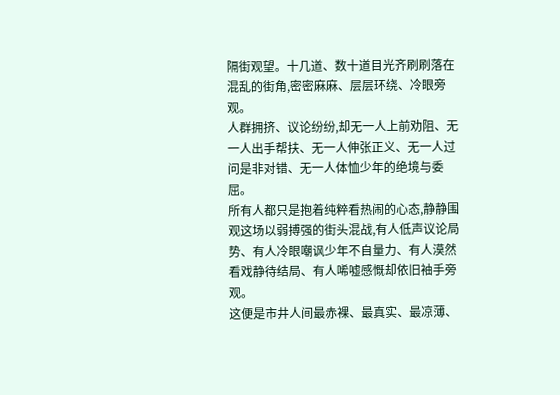隔街观望。十几道、数十道目光齐刷刷落在混乱的街角,密密麻麻、层层环绕、冷眼旁观。
人群拥挤、议论纷纷,却无一人上前劝阻、无一人出手帮扶、无一人伸张正义、无一人过问是非对错、无一人体恤少年的绝境与委屈。
所有人都只是抱着纯粹看热闹的心态,静静围观这场以弱搏强的街头混战,有人低声议论局势、有人冷眼嘲讽少年不自量力、有人漠然看戏静待结局、有人唏嘘感慨却依旧袖手旁观。
这便是市井人间最赤裸、最真实、最凉薄、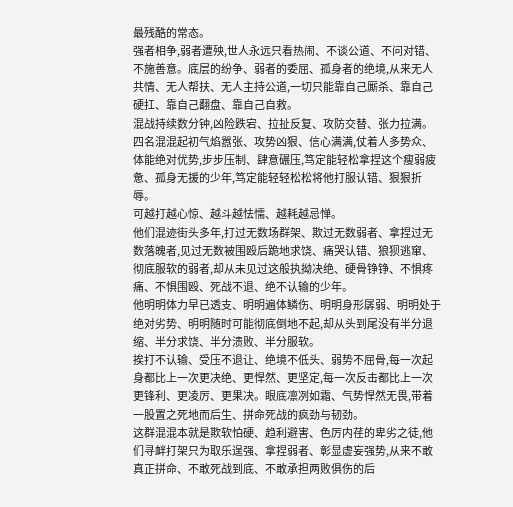最残酷的常态。
强者相争,弱者遭殃,世人永远只看热闹、不谈公道、不问对错、不施善意。底层的纷争、弱者的委屈、孤身者的绝境,从来无人共情、无人帮扶、无人主持公道,一切只能靠自己厮杀、靠自己硬扛、靠自己翻盘、靠自己自救。
混战持续数分钟,凶险跌宕、拉扯反复、攻防交替、张力拉满。
四名混混起初气焰嚣张、攻势凶狠、信心满满,仗着人多势众、体能绝对优势,步步压制、肆意碾压,笃定能轻松拿捏这个瘦弱疲惫、孤身无援的少年,笃定能轻轻松松将他打服认错、狠狠折辱。
可越打越心惊、越斗越怯懦、越耗越忌惮。
他们混迹街头多年,打过无数场群架、欺过无数弱者、拿捏过无数落魄者,见过无数被围殴后跪地求饶、痛哭认错、狼狈逃窜、彻底服软的弱者,却从未见过这般执拗决绝、硬骨铮铮、不惧疼痛、不惧围殴、死战不退、绝不认输的少年。
他明明体力早已透支、明明遍体鳞伤、明明身形孱弱、明明处于绝对劣势、明明随时可能彻底倒地不起,却从头到尾没有半分退缩、半分求饶、半分溃败、半分服软。
挨打不认输、受压不退让、绝境不低头、弱势不屈骨,每一次起身都比上一次更决绝、更悍然、更坚定,每一次反击都比上一次更锋利、更凌厉、更果决。眼底凛冽如霜、气势悍然无畏,带着一股置之死地而后生、拼命死战的疯劲与韧劲。
这群混混本就是欺软怕硬、趋利避害、色厉内荏的卑劣之徒,他们寻衅打架只为取乐逞强、拿捏弱者、彰显虚妄强势,从来不敢真正拼命、不敢死战到底、不敢承担两败俱伤的后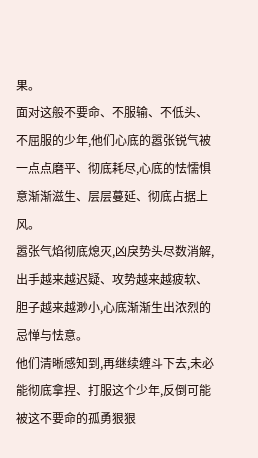果。
面对这般不要命、不服输、不低头、不屈服的少年,他们心底的嚣张锐气被一点点磨平、彻底耗尽,心底的怯懦惧意渐渐滋生、层层蔓延、彻底占据上风。
嚣张气焰彻底熄灭,凶戾势头尽数消解,出手越来越迟疑、攻势越来越疲软、胆子越来越渺小,心底渐渐生出浓烈的忌惮与怯意。
他们清晰感知到,再继续缠斗下去,未必能彻底拿捏、打服这个少年,反倒可能被这不要命的孤勇狠狠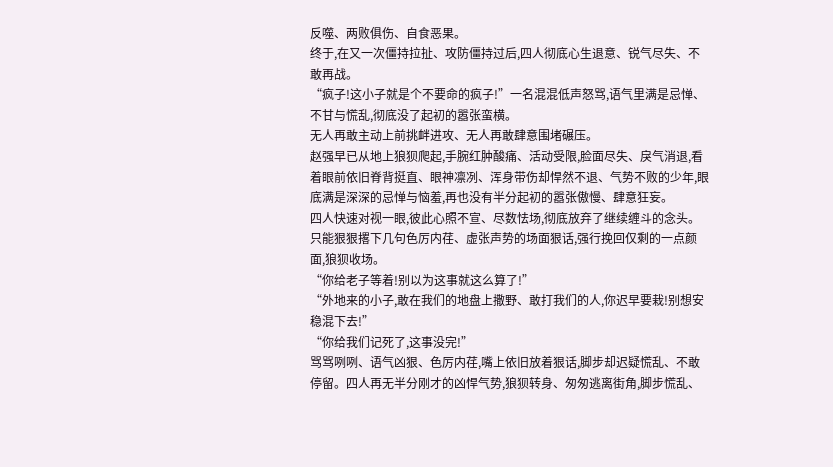反噬、两败俱伤、自食恶果。
终于,在又一次僵持拉扯、攻防僵持过后,四人彻底心生退意、锐气尽失、不敢再战。
“疯子!这小子就是个不要命的疯子!”一名混混低声怒骂,语气里满是忌惮、不甘与慌乱,彻底没了起初的嚣张蛮横。
无人再敢主动上前挑衅进攻、无人再敢肆意围堵碾压。
赵强早已从地上狼狈爬起,手腕红肿酸痛、活动受限,脸面尽失、戾气消退,看着眼前依旧脊背挺直、眼神凛冽、浑身带伤却悍然不退、气势不败的少年,眼底满是深深的忌惮与恼羞,再也没有半分起初的嚣张傲慢、肆意狂妄。
四人快速对视一眼,彼此心照不宣、尽数怯场,彻底放弃了继续缠斗的念头。
只能狠狠撂下几句色厉内荏、虚张声势的场面狠话,强行挽回仅剩的一点颜面,狼狈收场。
“你给老子等着!别以为这事就这么算了!”
“外地来的小子,敢在我们的地盘上撒野、敢打我们的人,你迟早要栽!别想安稳混下去!”
“你给我们记死了,这事没完!”
骂骂咧咧、语气凶狠、色厉内荏,嘴上依旧放着狠话,脚步却迟疑慌乱、不敢停留。四人再无半分刚才的凶悍气势,狼狈转身、匆匆逃离街角,脚步慌乱、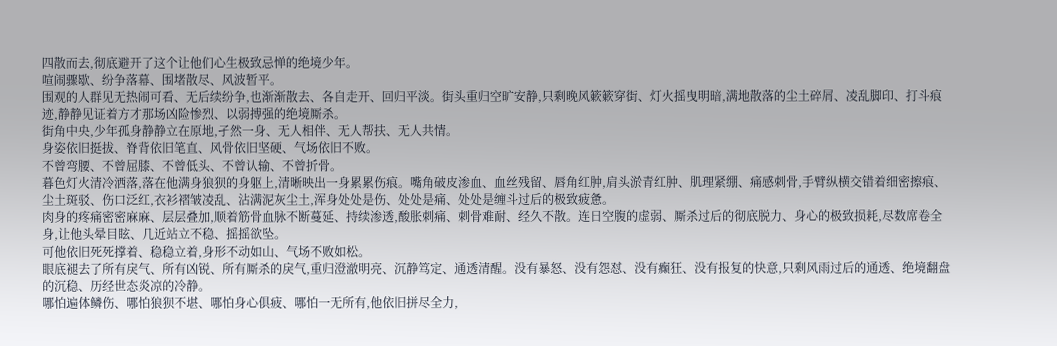四散而去,彻底避开了这个让他们心生极致忌惮的绝境少年。
喧闹骤歇、纷争落幕、围堵散尽、风波暂平。
围观的人群见无热闹可看、无后续纷争,也渐渐散去、各自走开、回归平淡。街头重归空旷安静,只剩晚风簌簌穿街、灯火摇曳明暗,满地散落的尘土碎屑、凌乱脚印、打斗痕迹,静静见证着方才那场凶险惨烈、以弱搏强的绝境厮杀。
街角中央,少年孤身静静立在原地,孑然一身、无人相伴、无人帮扶、无人共情。
身姿依旧挺拔、脊背依旧笔直、风骨依旧坚硬、气场依旧不败。
不曾弯腰、不曾屈膝、不曾低头、不曾认输、不曾折骨。
暮色灯火清冷洒落,落在他满身狼狈的身躯上,清晰映出一身累累伤痕。嘴角破皮渗血、血丝残留、唇角红肿,肩头淤青红肿、肌理紧绷、痛感刺骨,手臂纵横交错着细密擦痕、尘土斑驳、伤口泛红,衣衫褶皱凌乱、沾满泥灰尘土,浑身处处是伤、处处是痛、处处是缠斗过后的极致疲惫。
肉身的疼痛密密麻麻、层层叠加,顺着筋骨血脉不断蔓延、持续渗透,酸胀刺痛、刺骨难耐、经久不散。连日空腹的虚弱、厮杀过后的彻底脱力、身心的极致损耗,尽数席卷全身,让他头晕目眩、几近站立不稳、摇摇欲坠。
可他依旧死死撑着、稳稳立着,身形不动如山、气场不败如松。
眼底褪去了所有戾气、所有凶锐、所有厮杀的戾气,重归澄澈明亮、沉静笃定、通透清醒。没有暴怒、没有怨怼、没有癫狂、没有报复的快意,只剩风雨过后的通透、绝境翻盘的沉稳、历经世态炎凉的冷静。
哪怕遍体鳞伤、哪怕狼狈不堪、哪怕身心俱疲、哪怕一无所有,他依旧拼尽全力,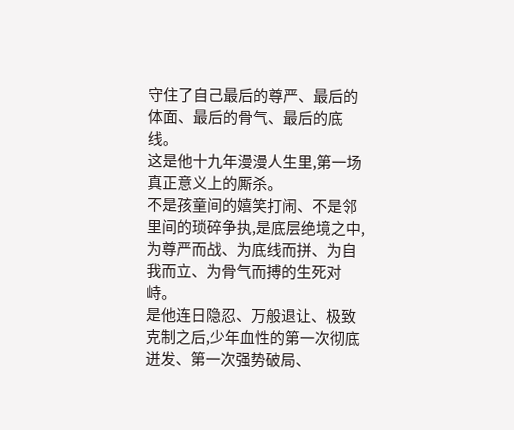守住了自己最后的尊严、最后的体面、最后的骨气、最后的底线。
这是他十九年漫漫人生里,第一场真正意义上的厮杀。
不是孩童间的嬉笑打闹、不是邻里间的琐碎争执,是底层绝境之中,为尊严而战、为底线而拼、为自我而立、为骨气而搏的生死对峙。
是他连日隐忍、万般退让、极致克制之后,少年血性的第一次彻底迸发、第一次强势破局、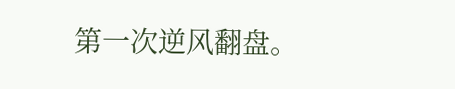第一次逆风翻盘。